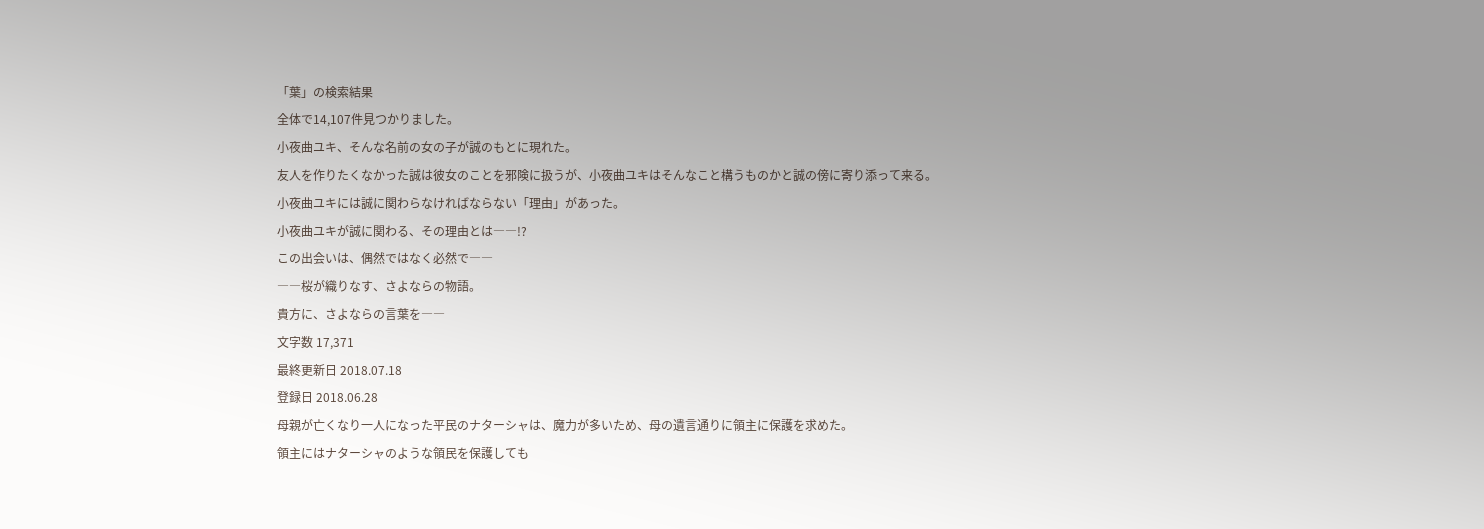「葉」の検索結果
全体で14,107件見つかりました。
小夜曲ユキ、そんな名前の女の子が誠のもとに現れた。
友人を作りたくなかった誠は彼女のことを邪険に扱うが、小夜曲ユキはそんなこと構うものかと誠の傍に寄り添って来る。
小夜曲ユキには誠に関わらなければならない「理由」があった。
小夜曲ユキが誠に関わる、その理由とは――!?
この出会いは、偶然ではなく必然で――
――桜が織りなす、さよならの物語。
貴方に、さよならの言葉を――
文字数 17,371
最終更新日 2018.07.18
登録日 2018.06.28
母親が亡くなり一人になった平民のナターシャは、魔力が多いため、母の遺言通りに領主に保護を求めた。
領主にはナターシャのような領民を保護しても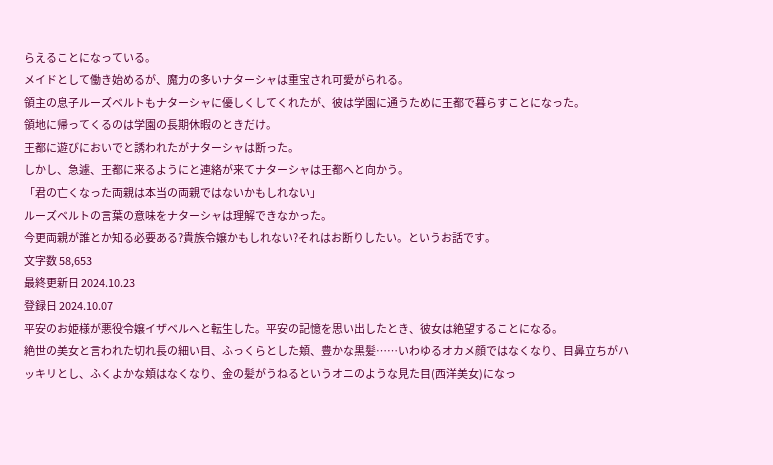らえることになっている。
メイドとして働き始めるが、魔力の多いナターシャは重宝され可愛がられる。
領主の息子ルーズベルトもナターシャに優しくしてくれたが、彼は学園に通うために王都で暮らすことになった。
領地に帰ってくるのは学園の長期休暇のときだけ。
王都に遊びにおいでと誘われたがナターシャは断った。
しかし、急遽、王都に来るようにと連絡が来てナターシャは王都へと向かう。
「君の亡くなった両親は本当の両親ではないかもしれない」
ルーズベルトの言葉の意味をナターシャは理解できなかった。
今更両親が誰とか知る必要ある?貴族令嬢かもしれない?それはお断りしたい。というお話です。
文字数 58,653
最終更新日 2024.10.23
登録日 2024.10.07
平安のお姫様が悪役令嬢イザベルへと転生した。平安の記憶を思い出したとき、彼女は絶望することになる。
絶世の美女と言われた切れ長の細い目、ふっくらとした頬、豊かな黒髪……いわゆるオカメ顔ではなくなり、目鼻立ちがハッキリとし、ふくよかな頬はなくなり、金の髪がうねるというオニのような見た目(西洋美女)になっ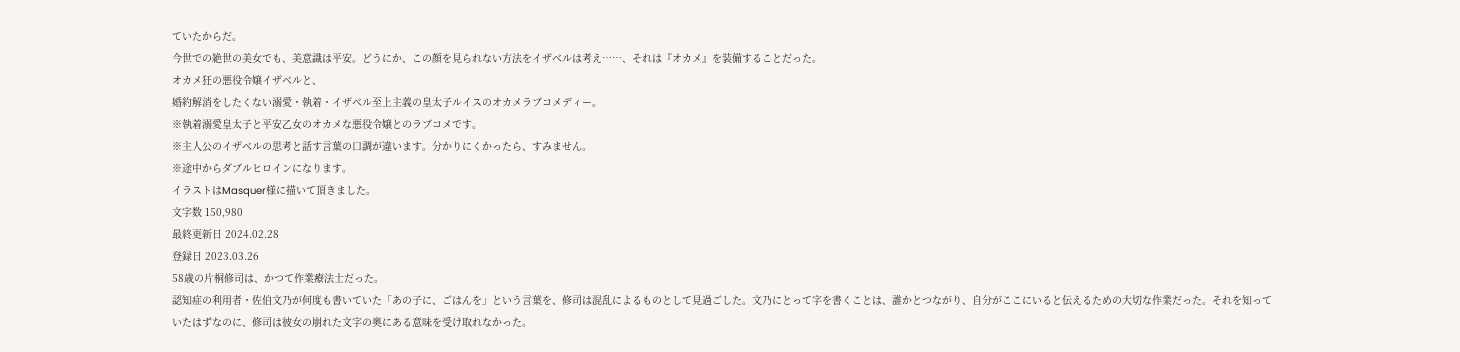ていたからだ。
今世での絶世の美女でも、美意識は平安。どうにか、この顔を見られない方法をイザベルは考え……、それは『オカメ』を装備することだった。
オカメ狂の悪役令嬢イザベルと、
婚約解消をしたくない溺愛・執着・イザベル至上主義の皇太子ルイスのオカメラブコメディー。
※執着溺愛皇太子と平安乙女のオカメな悪役令嬢とのラブコメです。
※主人公のイザベルの思考と話す言葉の口調が違います。分かりにくかったら、すみません。
※途中からダブルヒロインになります。
イラストはMasquer様に描いて頂きました。
文字数 150,980
最終更新日 2024.02.28
登録日 2023.03.26
58歳の片桐修司は、かつて作業療法士だった。
認知症の利用者・佐伯文乃が何度も書いていた「あの子に、ごはんを」という言葉を、修司は混乱によるものとして見過ごした。文乃にとって字を書くことは、誰かとつながり、自分がここにいると伝えるための大切な作業だった。それを知っていたはずなのに、修司は彼女の崩れた文字の奥にある意味を受け取れなかった。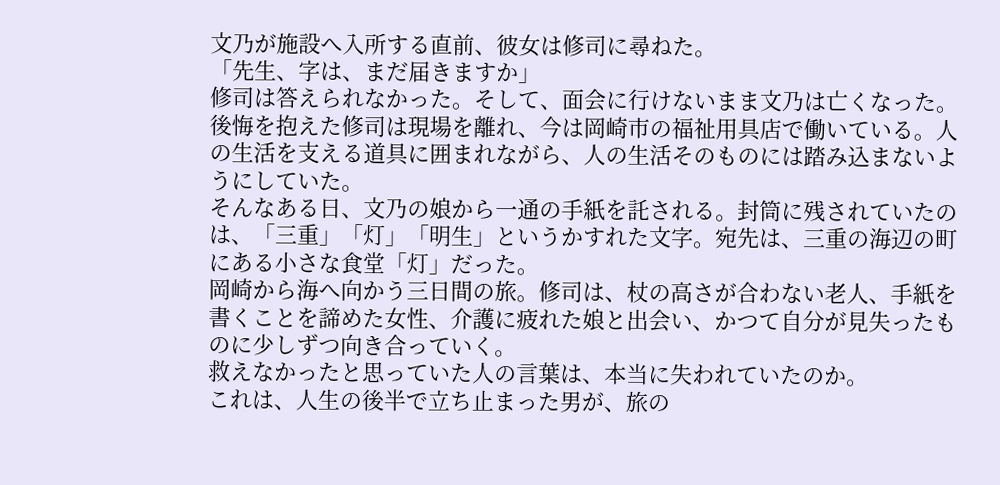文乃が施設へ入所する直前、彼女は修司に尋ねた。
「先生、字は、まだ届きますか」
修司は答えられなかった。そして、面会に行けないまま文乃は亡くなった。後悔を抱えた修司は現場を離れ、今は岡崎市の福祉用具店で働いている。人の生活を支える道具に囲まれながら、人の生活そのものには踏み込まないようにしていた。
そんなある日、文乃の娘から一通の手紙を託される。封筒に残されていたのは、「三重」「灯」「明生」というかすれた文字。宛先は、三重の海辺の町にある小さな食堂「灯」だった。
岡崎から海へ向かう三日間の旅。修司は、杖の高さが合わない老人、手紙を書くことを諦めた女性、介護に疲れた娘と出会い、かつて自分が見失ったものに少しずつ向き合っていく。
救えなかったと思っていた人の言葉は、本当に失われていたのか。
これは、人生の後半で立ち止まった男が、旅の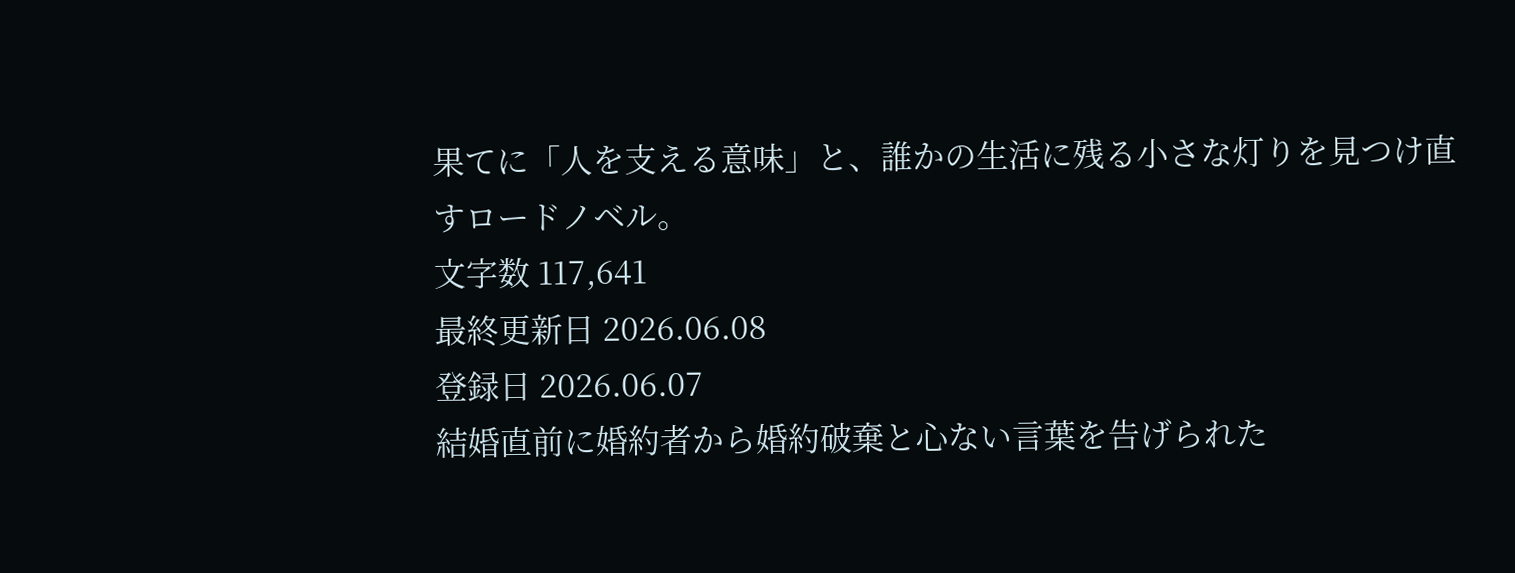果てに「人を支える意味」と、誰かの生活に残る小さな灯りを見つけ直すロードノベル。
文字数 117,641
最終更新日 2026.06.08
登録日 2026.06.07
結婚直前に婚約者から婚約破棄と心ない言葉を告げられた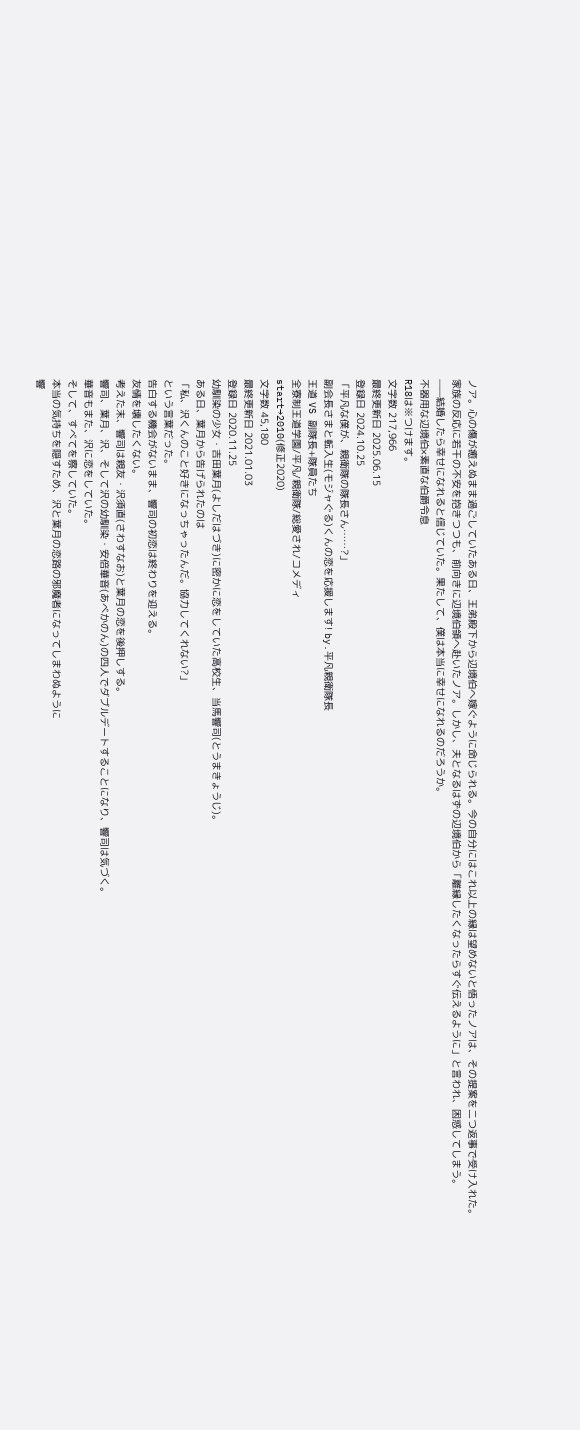ノア。心の傷が癒えぬまま過ごしていたある日、王弟殿下から辺境伯へ嫁ぐように命じられる。今の自分にはこれ以上の縁は望めないと悟ったノアは、その提案を二つ返事で受け入れた。
家族の反応に若干の不安を抱きつつも、前向きに辺境伯領へ赴いたノア。しかし、夫となるはずの辺境伯から「離縁したくなったらすぐ伝えるように」と言われ、困惑してしまう。
——結婚したら幸せになれると信じていた。果たして、僕は本当に幸せになれるのだろうか。
不器用な辺境伯×素直な伯爵令息
R18は※つけます。
文字数 217,966
最終更新日 2025.06.15
登録日 2024.10.25
「平凡な僕が、親衛隊の隊長さん……?」
副会長さまと転入生(モジャぐる)くんの恋を応援します! by.平凡親衛隊長
王道 VS 副隊長+隊員たち
全寮制王道学園/平凡/親衛隊/総愛され/コメディ
start→2010(修正2020)
文字数 45,180
最終更新日 2021.01.03
登録日 2020.11.25
幼馴染の少女・吉田葉月(よしだはづき)に密かに恋をしていた高校生、当馬響司(とうまきょうじ)。
ある日、葉月から告げられたのは
「私、沢くんのこと好きになっちゃったんだ。協力してくれない?」
という言葉だった。
告白する機会がないまま、響司の初恋は終わりを迎える。
友情を壊したくない。
考えた末、響司は親友・沢須直(さわすなお)と葉月の恋を後押しする。
響司、葉月、沢、そして沢の幼馴染・安倍華音(あべかのん)の四人でダブルデートすることになり、響司は気づく。
華音もまた、沢に恋をしていた。
そして、すべてを察していた。
本当の気持ちを隠すため、沢と葉月の恋路の邪魔者になってしまわぬように
響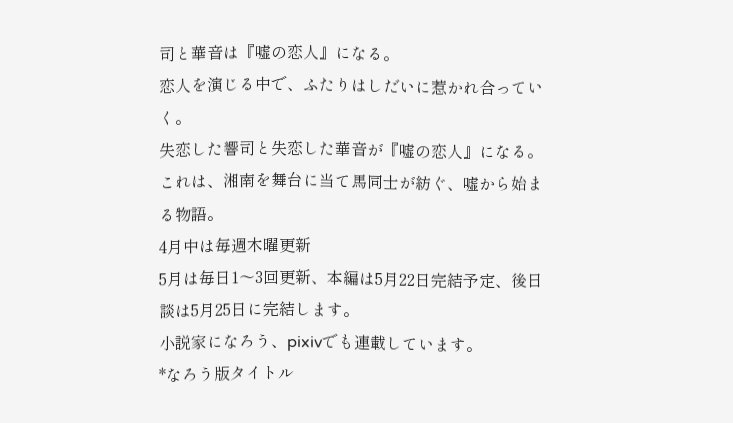司と華音は『嘘の恋人』になる。
恋人を演じる中で、ふたりはしだいに惹かれ合っていく。
失恋した響司と失恋した華音が『嘘の恋人』になる。
これは、湘南を舞台に当て馬同士が紡ぐ、嘘から始まる物語。
4月中は毎週木曜更新
5月は毎日1〜3回更新、本編は5月22日完結予定、後日談は5月25日に完結します。
小説家になろう、pixivでも連載しています。
*なろう版タイトル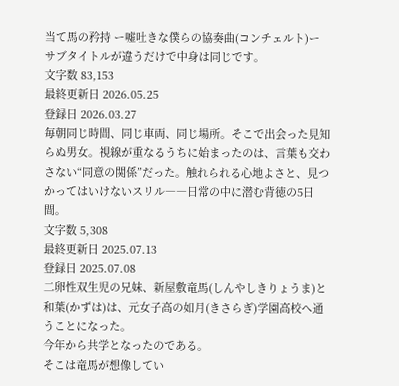当て馬の矜持 ー嘘吐きな僕らの協奏曲(コンチェルト)ー
サブタイトルが違うだけで中身は同じです。
文字数 83,153
最終更新日 2026.05.25
登録日 2026.03.27
毎朝同じ時間、同じ車両、同じ場所。そこで出会った見知らぬ男女。視線が重なるうちに始まったのは、言葉も交わさない“同意の関係”だった。触れられる心地よさと、見つかってはいけないスリル――日常の中に潜む背徳の5日間。
文字数 5,308
最終更新日 2025.07.13
登録日 2025.07.08
二卵性双生児の兄妹、新屋敷竜馬(しんやしきりょうま)と和葉(かずは)は、元女子高の如月(きさらぎ)学園高校へ通うことになった。
今年から共学となったのである。
そこは竜馬が想像してい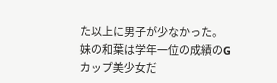た以上に男子が少なかった。
妹の和葉は学年一位の成績のGカップ美少女だ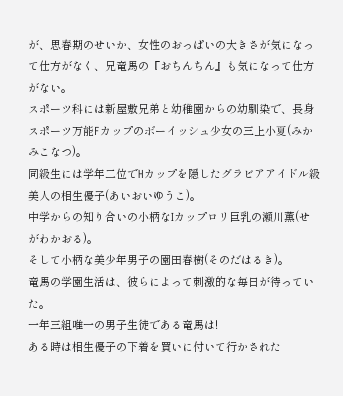が、思春期のせいか、女性のおっぱいの大きさが気になって仕方がなく、兄竜馬の『おちんちん』も気になって仕方がない。
スポーツ科には新屋敷兄弟と幼稚園からの幼馴染で、長身スポーツ万能Fカップのボーイッシュ少女の三上小夏(みかみこなつ)。
同級生には学年二位でHカップを隠したグラビアアイドル級美人の相生優子(あいおいゆうこ)。
中学からの知り合いの小柄なIカップロリ巨乳の瀬川薫(せがわかおる)。
そして小柄な美少年男子の園田春樹(そのだはるき)。
竜馬の学園生活は、彼らによって刺激的な毎日が待っていた。
一年三組唯一の男子生徒である竜馬は!
ある時は相生優子の下着を買いに付いて行かされた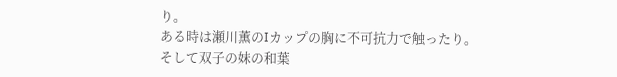り。
ある時は瀬川薫のIカップの胸に不可抗力で触ったり。
そして双子の妹の和葉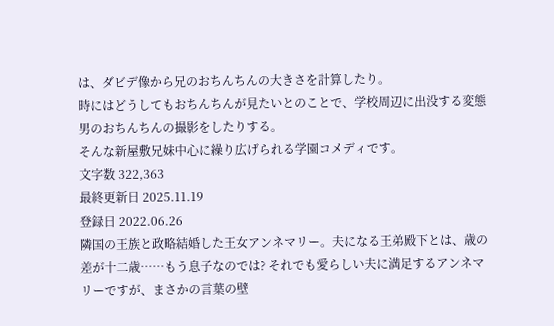は、ダビデ像から兄のおちんちんの大きさを計算したり。
時にはどうしてもおちんちんが見たいとのことで、学校周辺に出没する変態男のおちんちんの撮影をしたりする。
そんな新屋敷兄妹中心に繰り広げられる学園コメディです。
文字数 322,363
最終更新日 2025.11.19
登録日 2022.06.26
隣国の王族と政略結婚した王女アンネマリー。夫になる王弟殿下とは、歳の差が十二歳……もう息子なのでは? それでも愛らしい夫に満足するアンネマリーですが、まさかの言葉の壁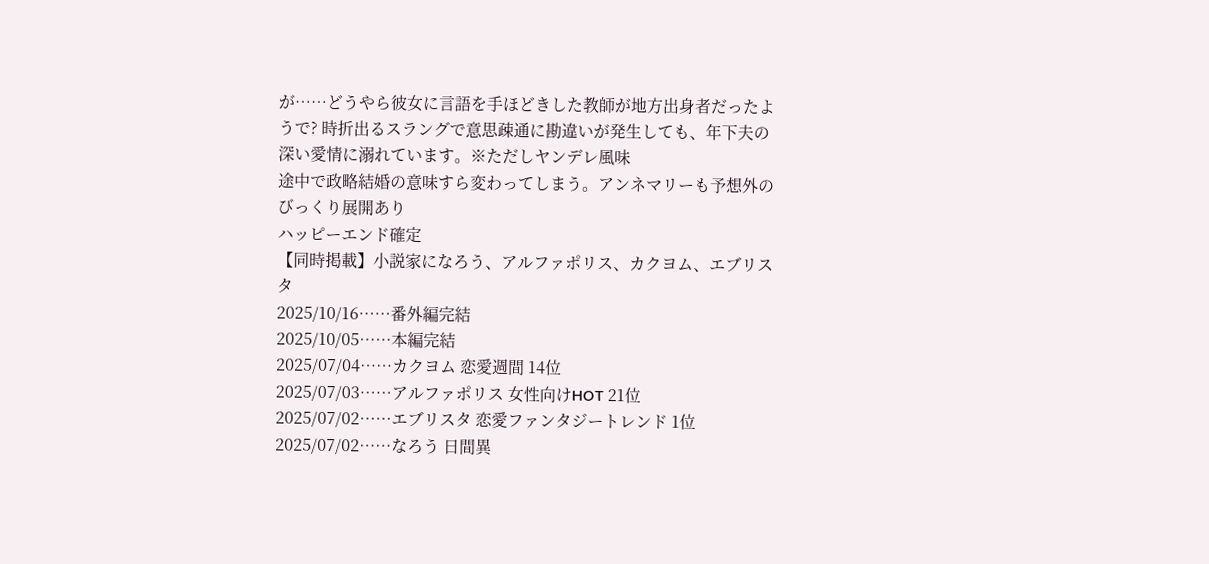が……どうやら彼女に言語を手ほどきした教師が地方出身者だったようで? 時折出るスラングで意思疎通に勘違いが発生しても、年下夫の深い愛情に溺れています。※ただしヤンデレ風味
途中で政略結婚の意味すら変わってしまう。アンネマリーも予想外のびっくり展開あり
ハッピーエンド確定
【同時掲載】小説家になろう、アルファポリス、カクヨム、エブリスタ
2025/10/16……番外編完結
2025/10/05……本編完結
2025/07/04……カクヨム 恋愛週間 14位
2025/07/03……アルファポリス 女性向けHOT 21位
2025/07/02……エブリスタ 恋愛ファンタジートレンド 1位
2025/07/02……なろう 日間異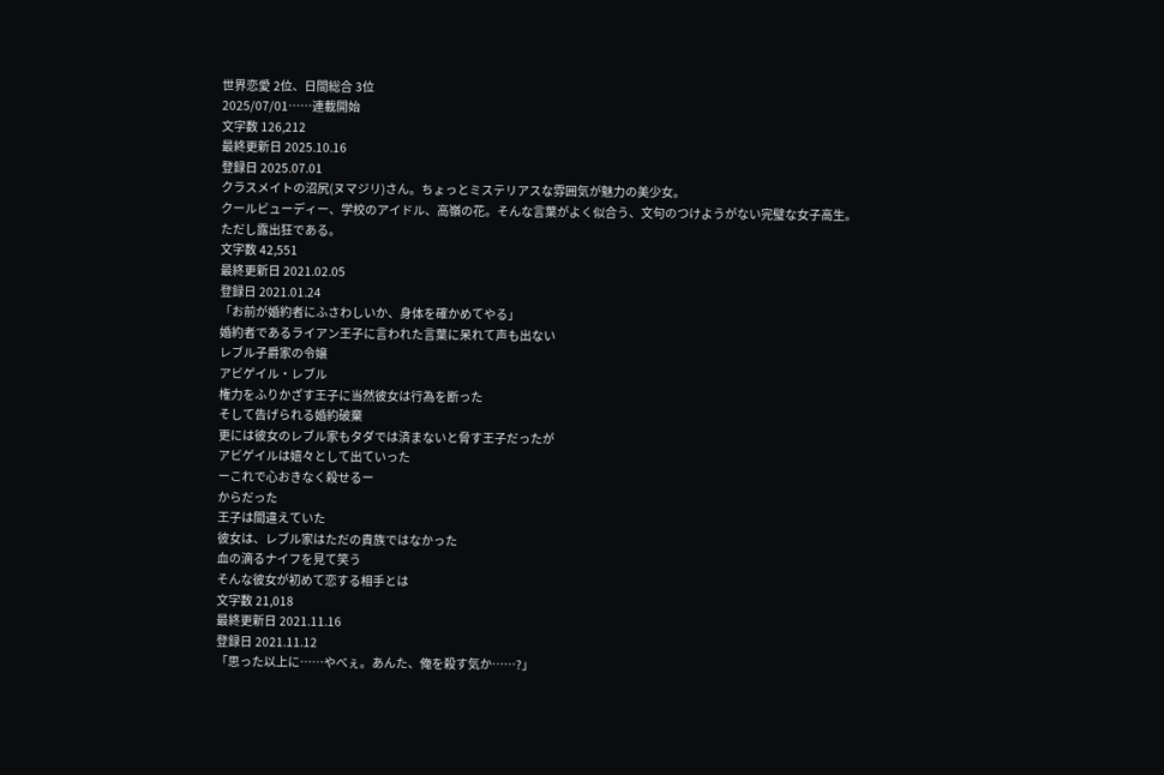世界恋愛 2位、日間総合 3位
2025/07/01……連載開始
文字数 126,212
最終更新日 2025.10.16
登録日 2025.07.01
クラスメイトの沼尻(ヌマジリ)さん。ちょっとミステリアスな雰囲気が魅力の美少女。
クールビューディー、学校のアイドル、高嶺の花。そんな言葉がよく似合う、文句のつけようがない完璧な女子高生。
ただし露出狂である。
文字数 42,551
最終更新日 2021.02.05
登録日 2021.01.24
「お前が婚約者にふさわしいか、身体を確かめてやる」
婚約者であるライアン王子に言われた言葉に呆れて声も出ない
レブル子爵家の令嬢
アビゲイル・レブル
権力をふりかざす王子に当然彼女は行為を断った
そして告げられる婚約破棄
更には彼女のレブル家もタダでは済まないと脅す王子だったが
アビゲイルは嬉々として出ていった
ーこれで心おきなく殺せるー
からだった
王子は間違えていた
彼女は、レブル家はただの貴族ではなかった
血の滴るナイフを見て笑う
そんな彼女が初めて恋する相手とは
文字数 21,018
最終更新日 2021.11.16
登録日 2021.11.12
「思った以上に……やべぇ。あんた、俺を殺す気か……?」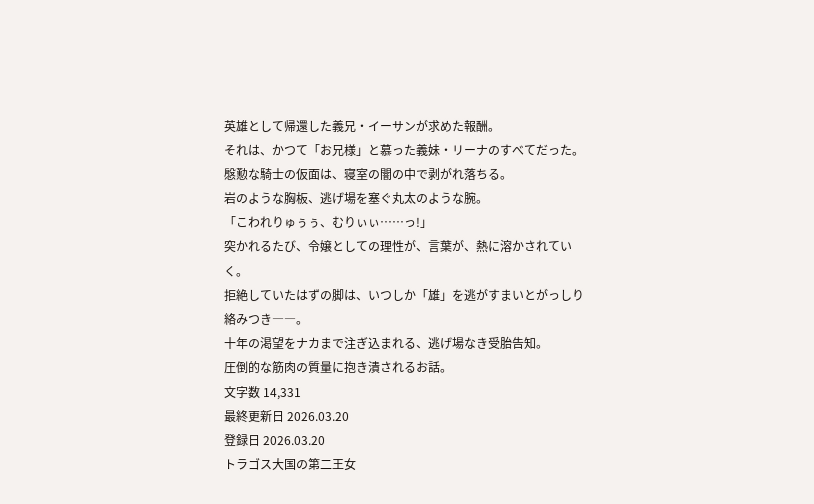英雄として帰還した義兄・イーサンが求めた報酬。
それは、かつて「お兄様」と慕った義妹・リーナのすべてだった。
慇懃な騎士の仮面は、寝室の闇の中で剥がれ落ちる。
岩のような胸板、逃げ場を塞ぐ丸太のような腕。
「こわれりゅぅぅ、むりぃぃ……っ!」
突かれるたび、令嬢としての理性が、言葉が、熱に溶かされていく。
拒絶していたはずの脚は、いつしか「雄」を逃がすまいとがっしり絡みつき――。
十年の渇望をナカまで注ぎ込まれる、逃げ場なき受胎告知。
圧倒的な筋肉の質量に抱き潰されるお話。
文字数 14,331
最終更新日 2026.03.20
登録日 2026.03.20
トラゴス大国の第二王女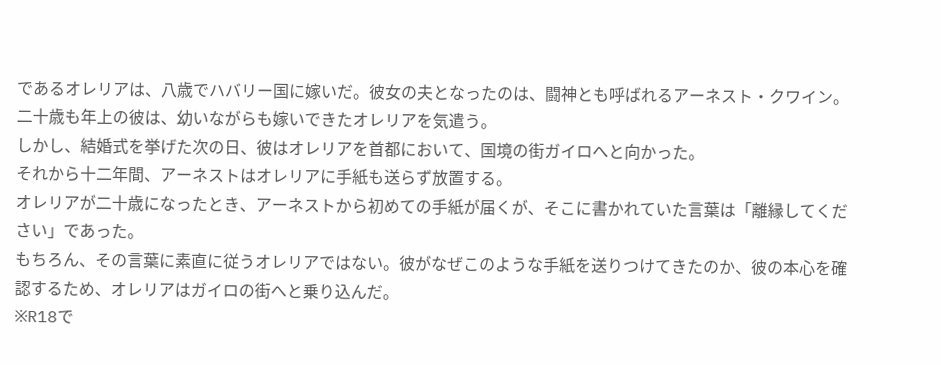であるオレリアは、八歳でハバリー国に嫁いだ。彼女の夫となったのは、闘神とも呼ばれるアーネスト・クワイン。二十歳も年上の彼は、幼いながらも嫁いできたオレリアを気遣う。
しかし、結婚式を挙げた次の日、彼はオレリアを首都において、国境の街ガイロへと向かった。
それから十二年間、アーネストはオレリアに手紙も送らず放置する。
オレリアが二十歳になったとき、アーネストから初めての手紙が届くが、そこに書かれていた言葉は「離縁してください」であった。
もちろん、その言葉に素直に従うオレリアではない。彼がなぜこのような手紙を送りつけてきたのか、彼の本心を確認するため、オレリアはガイロの街へと乗り込んだ。
※R18で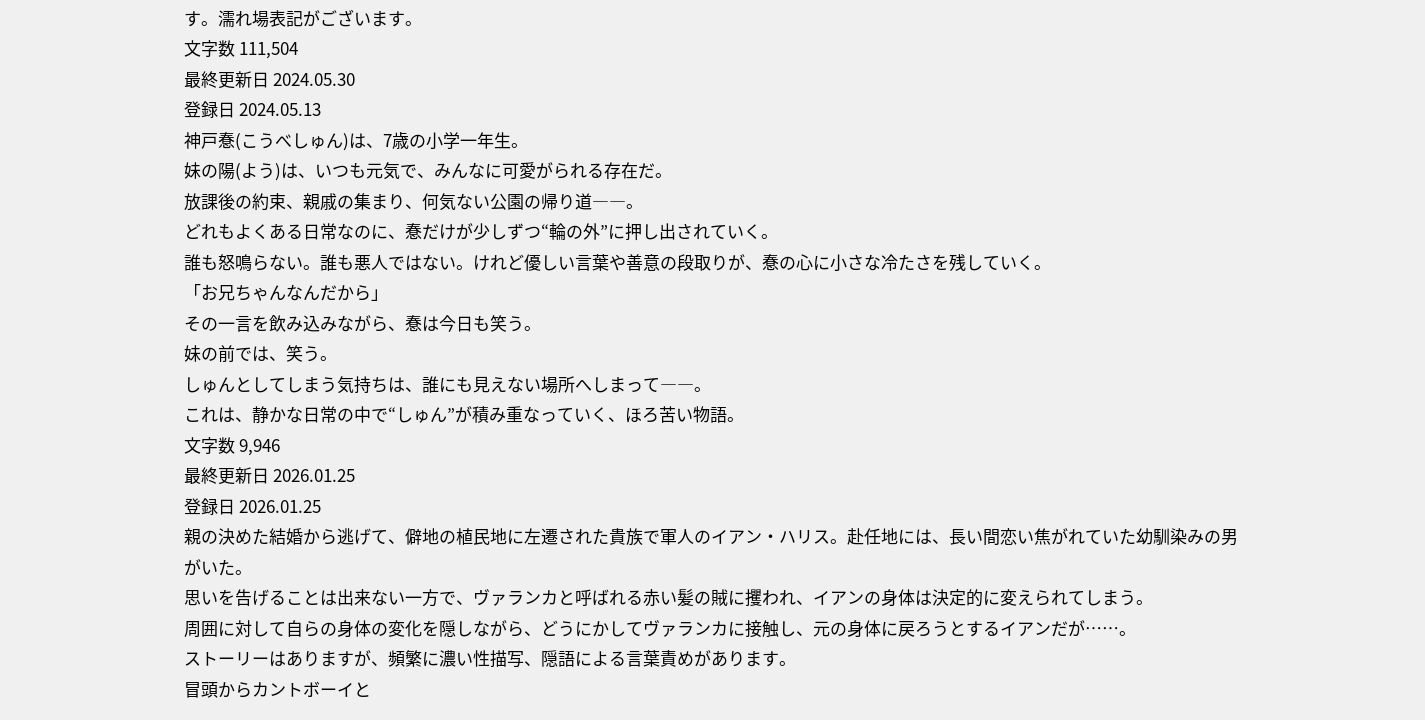す。濡れ場表記がございます。
文字数 111,504
最終更新日 2024.05.30
登録日 2024.05.13
神戸惷(こうべしゅん)は、7歳の小学一年生。
妹の陽(よう)は、いつも元気で、みんなに可愛がられる存在だ。
放課後の約束、親戚の集まり、何気ない公園の帰り道――。
どれもよくある日常なのに、惷だけが少しずつ“輪の外”に押し出されていく。
誰も怒鳴らない。誰も悪人ではない。けれど優しい言葉や善意の段取りが、惷の心に小さな冷たさを残していく。
「お兄ちゃんなんだから」
その一言を飲み込みながら、惷は今日も笑う。
妹の前では、笑う。
しゅんとしてしまう気持ちは、誰にも見えない場所へしまって――。
これは、静かな日常の中で“しゅん”が積み重なっていく、ほろ苦い物語。
文字数 9,946
最終更新日 2026.01.25
登録日 2026.01.25
親の決めた結婚から逃げて、僻地の植民地に左遷された貴族で軍人のイアン・ハリス。赴任地には、長い間恋い焦がれていた幼馴染みの男がいた。
思いを告げることは出来ない一方で、ヴァランカと呼ばれる赤い髪の賊に攫われ、イアンの身体は決定的に変えられてしまう。
周囲に対して自らの身体の変化を隠しながら、どうにかしてヴァランカに接触し、元の身体に戻ろうとするイアンだが……。
ストーリーはありますが、頻繁に濃い性描写、隠語による言葉責めがあります。
冒頭からカントボーイと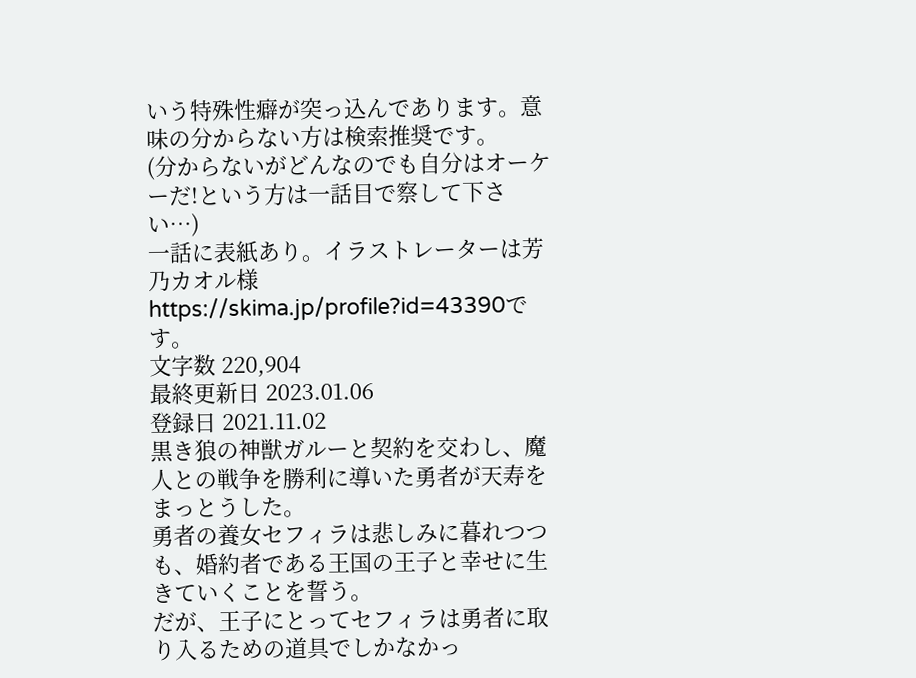いう特殊性癖が突っ込んであります。意味の分からない方は検索推奨です。
(分からないがどんなのでも自分はオーケーだ!という方は一話目で察して下さい…)
一話に表紙あり。イラストレーターは芳乃カオル様https://skima.jp/profile?id=43390です。
文字数 220,904
最終更新日 2023.01.06
登録日 2021.11.02
黒き狼の神獣ガルーと契約を交わし、魔人との戦争を勝利に導いた勇者が天寿をまっとうした。
勇者の養女セフィラは悲しみに暮れつつも、婚約者である王国の王子と幸せに生きていくことを誓う。
だが、王子にとってセフィラは勇者に取り入るための道具でしかなかっ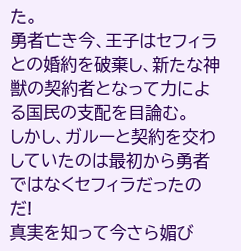た。
勇者亡き今、王子はセフィラとの婚約を破棄し、新たな神獣の契約者となって力による国民の支配を目論む。
しかし、ガルーと契約を交わしていたのは最初から勇者ではなくセフィラだったのだ!
真実を知って今さら媚び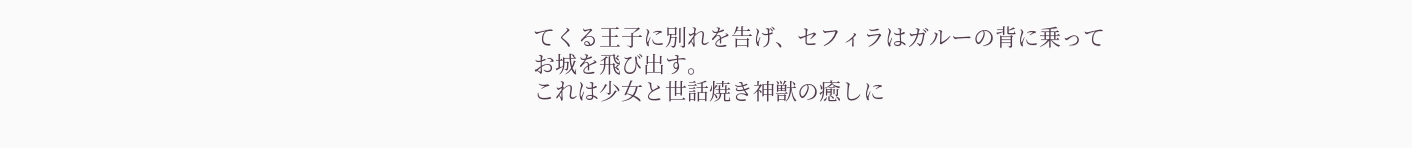てくる王子に別れを告げ、セフィラはガルーの背に乗ってお城を飛び出す。
これは少女と世話焼き神獣の癒しに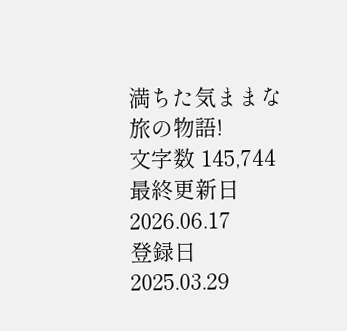満ちた気ままな旅の物語!
文字数 145,744
最終更新日 2026.06.17
登録日 2025.03.29